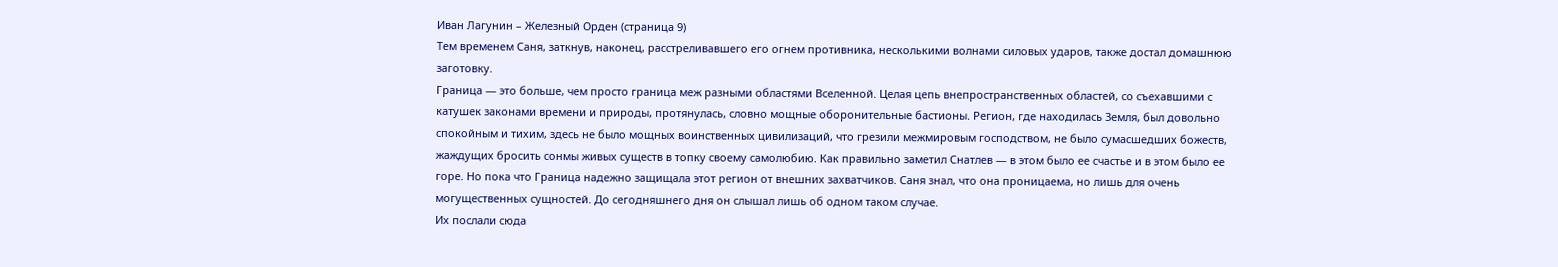Иван Лагунин – Железный Орден (страница 9)
Тем временем Саня, заткнув, наконец, расстреливавшего его огнем противника, несколькими волнами силовых ударов, также достал домашнюю заготовку.
Граница — это больше, чем просто граница меж разными областями Вселенной. Целая цепь внепространственных областей, со съехавшими с катушек законами времени и природы, протянулась, словно мощные оборонительные бастионы. Регион, где находилась Земля, был довольно спокойным и тихим, здесь не было мощных воинственных цивилизаций, что грезили межмировым господством, не было сумасшедших божеств, жаждущих бросить сонмы живых существ в топку своему самолюбию. Как правильно заметил Снатлев — в этом было ее счастье и в этом было ее горе. Но пока что Граница надежно защищала этот регион от внешних захватчиков. Саня знал, что она проницаема, но лишь для очень могущественных сущностей. До сегодняшнего дня он слышал лишь об одном таком случае.
Их послали сюда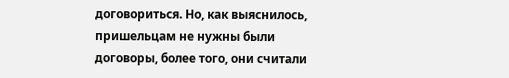договориться. Но, как выяснилось, пришельцам не нужны были договоры, более того, они считали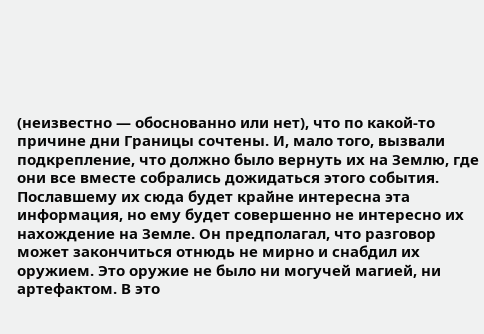(неизвестно — обоснованно или нет), что по какой-то причине дни Границы сочтены. И, мало того, вызвали подкрепление, что должно было вернуть их на Землю, где они все вместе собрались дожидаться этого события.
Пославшему их сюда будет крайне интересна эта информация, но ему будет совершенно не интересно их нахождение на Земле. Он предполагал, что разговор может закончиться отнюдь не мирно и снабдил их оружием. Это оружие не было ни могучей магией, ни артефактом. В это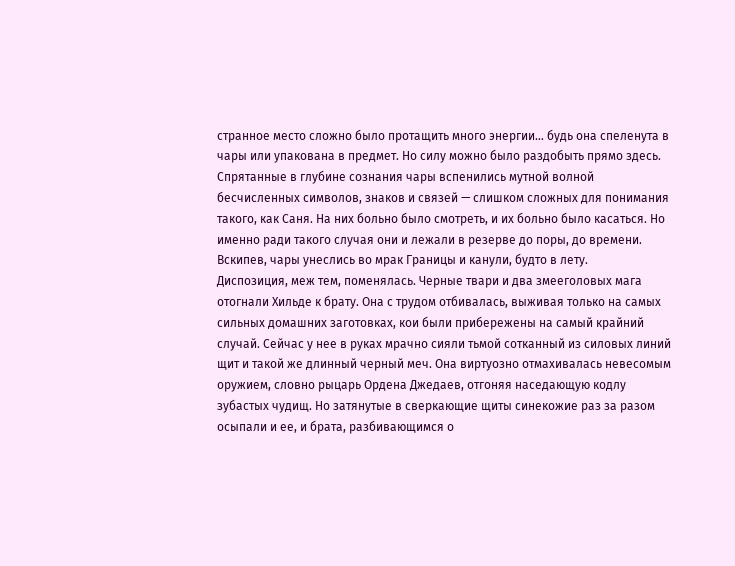странное место сложно было протащить много энергии… будь она спеленута в чары или упакована в предмет. Но силу можно было раздобыть прямо здесь.
Спрятанные в глубине сознания чары вспенились мутной волной бесчисленных символов, знаков и связей — слишком сложных для понимания такого, как Саня. На них больно было смотреть, и их больно было касаться. Но именно ради такого случая они и лежали в резерве до поры, до времени.
Вскипев, чары унеслись во мрак Границы и канули, будто в лету.
Диспозиция, меж тем, поменялась. Черные твари и два змееголовых мага отогнали Хильде к брату. Она с трудом отбивалась, выживая только на самых сильных домашних заготовках, кои были прибережены на самый крайний случай. Сейчас у нее в руках мрачно сияли тьмой сотканный из силовых линий щит и такой же длинный черный меч. Она виртуозно отмахивалась невесомым оружием, словно рыцарь Ордена Джедаев, отгоняя наседающую кодлу зубастых чудищ. Но затянутые в сверкающие щиты синекожие раз за разом осыпали и ее, и брата, разбивающимся о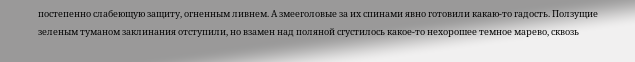постепенно слабеющую защиту, огненным ливнем. А змееголовые за их спинами явно готовили какаю-то гадость. Ползущие зеленым туманом заклинания отступили, но взамен над поляной сгустилось какое-то нехорошее темное марево, сквозь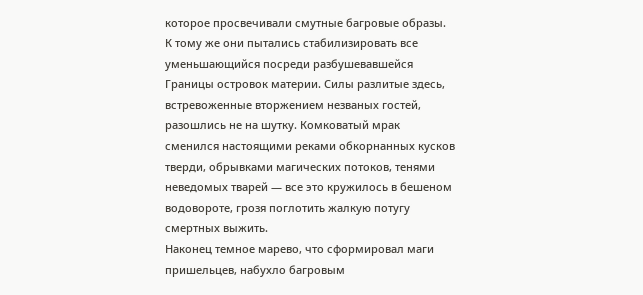которое просвечивали смутные багровые образы. К тому же они пытались стабилизировать все уменьшающийся посреди разбушевавшейся Границы островок материи. Силы разлитые здесь, встревоженные вторжением незваных гостей, разошлись не на шутку. Комковатый мрак сменился настоящими реками обкорнанных кусков тверди, обрывками магических потоков, тенями неведомых тварей — все это кружилось в бешеном водовороте, грозя поглотить жалкую потугу смертных выжить.
Наконец темное марево, что сформировал маги пришельцев, набухло багровым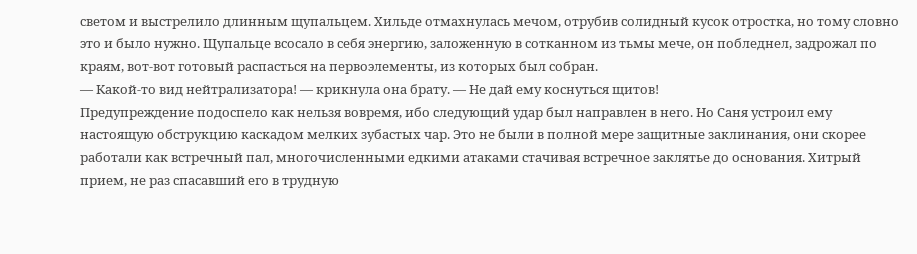светом и выстрелило длинным щупальцем. Хильде отмахнулась мечом, отрубив солидный кусок отростка, но тому словно это и было нужно. Щупальце всосало в себя энергию, заложенную в сотканном из тьмы мече, он побледнел, задрожал по краям, вот-вот готовый распасться на первоэлементы, из которых был собран.
— Какой-то вид нейтрализатора! — крикнула она брату. — Не дай ему коснуться щитов!
Предупреждение подоспело как нельзя вовремя, ибо следующий удар был направлен в него. Но Саня устроил ему настоящую обструкцию каскадом мелких зубастых чар. Это не были в полной мере защитные заклинания, они скорее работали как встречный пал, многочисленными едкими атаками стачивая встречное заклятье до основания. Хитрый прием, не раз спасавший его в трудную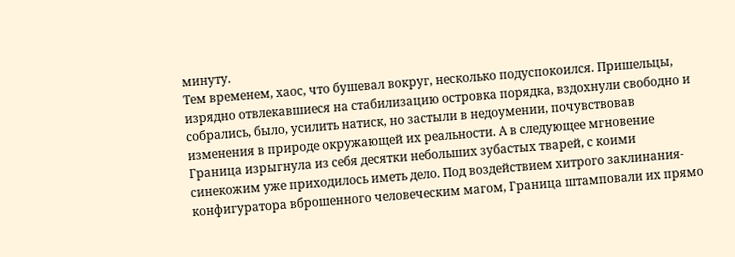минуту.
Тем временем, хаос, что бушевал вокруг, несколько подуспокоился. Пришельцы, изрядно отвлекавшиеся на стабилизацию островка порядка, вздохнули свободно и собрались, было, усилить натиск, но застыли в недоумении, почувствовав изменения в природе окружающей их реальности. А в следующее мгновение Граница изрыгнула из себя десятки небольших зубастых тварей, с коими синекожим уже приходилось иметь дело. Под воздействием хитрого заклинания-конфигуратора вброшенного человеческим магом, Граница штамповали их прямо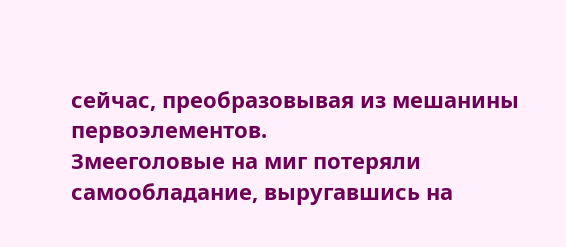сейчас, преобразовывая из мешанины первоэлементов.
Змееголовые на миг потеряли самообладание, выругавшись на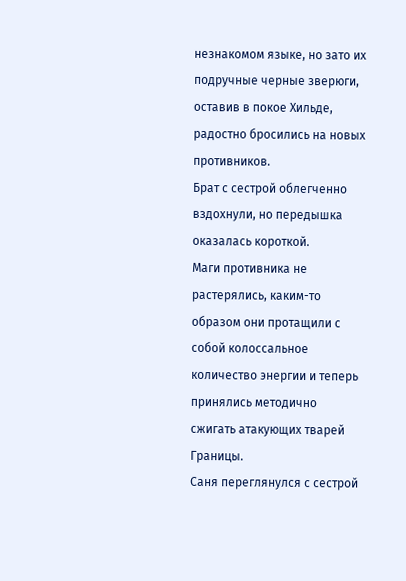незнакомом языке, но зато их подручные черные зверюги, оставив в покое Хильде, радостно бросились на новых противников.
Брат с сестрой облегченно вздохнули, но передышка оказалась короткой.
Маги противника не растерялись, каким-то образом они протащили с собой колоссальное количество энергии и теперь принялись методично сжигать атакующих тварей Границы.
Саня переглянулся с сестрой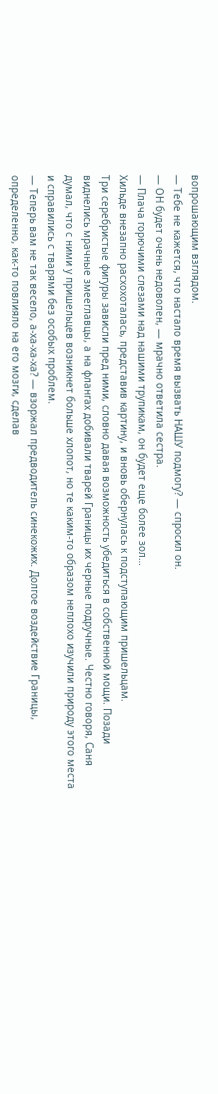вопрошающим взглядом.
— Тебе не кажется, что настало время вызвать НАШУ подмогу? — спросил он.
— ОН будет очень недоволен, — мрачно ответила сестра.
— Плача горючими слезами над нашими трупикам, он будет еще более зол…
Хильде внезапно расхохоталась, представив картину, и вновь обернулась к подступающим пришельцам.
Три серебристые фигуры зависли пред ними, словно давая возможность убедиться в собственной мощи. Позади виднелись мрачные змееглавцы, а на флангах добивали тварей Границы их черные подручные. Честно говоря, Саня думал, что с ними у пришельцев возникнет больше хлопот, но те каким-то образом неплохо изучили природу этого места и справились с тварями без особых проблем.
— Теперь вам не так весело, а-ха-ха-ха? — взоржал предводитель синекожих. Долгое воздействие Границы, определенно, как-то повлияло на его мозги, сделав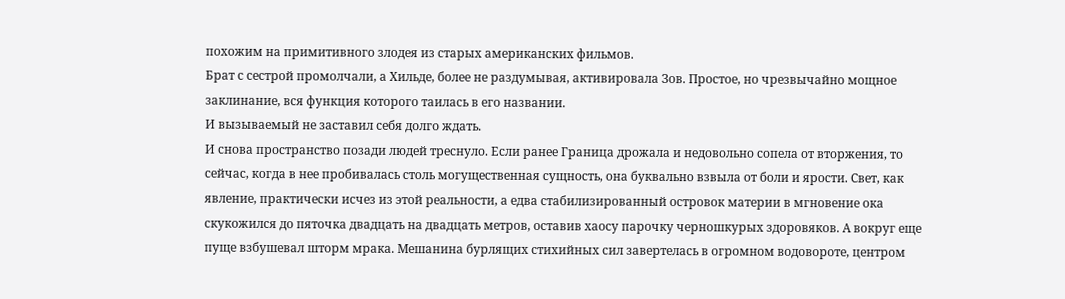похожим на примитивного злодея из старых американских фильмов.
Брат с сестрой промолчали, а Хильде, более не раздумывая, активировала Зов. Простое, но чрезвычайно мощное заклинание, вся функция которого таилась в его названии.
И вызываемый не заставил себя долго ждать.
И снова пространство позади людей треснуло. Если ранее Граница дрожала и недовольно сопела от вторжения, то сейчас, когда в нее пробивалась столь могущественная сущность, она буквально взвыла от боли и ярости. Свет, как явление, практически исчез из этой реальности, а едва стабилизированный островок материи в мгновение ока скукожился до пяточка двадцать на двадцать метров, оставив хаосу парочку черношкурых здоровяков. А вокруг еще пуще взбушевал шторм мрака. Мешанина бурлящих стихийных сил завертелась в огромном водовороте, центром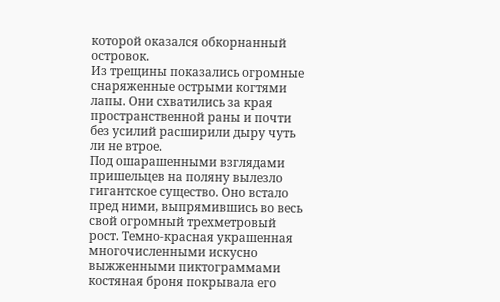которой оказался обкорнанный островок.
Из трещины показались огромные снаряженные острыми когтями лапы. Они схватились за края пространственной раны и почти без усилий расширили дыру чуть ли не втрое.
Под ошарашенными взглядами пришельцев на поляну вылезло гигантское существо. Оно встало пред ними, выпрямившись во весь свой огромный трехметровый рост. Темно-красная украшенная многочисленными искусно выжженными пиктограммами костяная броня покрывала его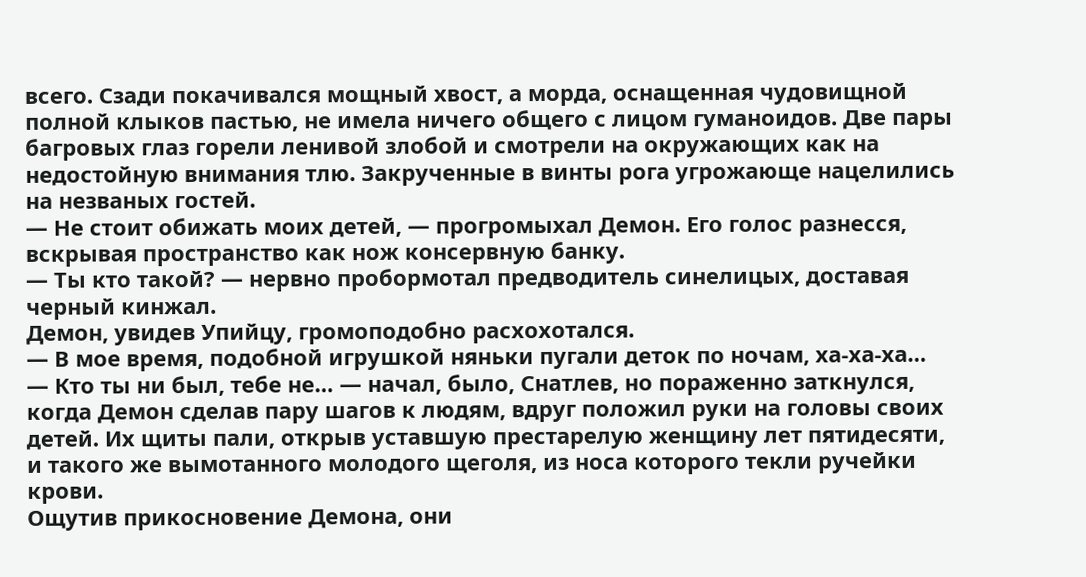всего. Сзади покачивался мощный хвост, а морда, оснащенная чудовищной полной клыков пастью, не имела ничего общего с лицом гуманоидов. Две пары багровых глаз горели ленивой злобой и смотрели на окружающих как на недостойную внимания тлю. Закрученные в винты рога угрожающе нацелились на незваных гостей.
— Не стоит обижать моих детей, — прогромыхал Демон. Его голос разнесся, вскрывая пространство как нож консервную банку.
— Ты кто такой? — нервно пробормотал предводитель синелицых, доставая черный кинжал.
Демон, увидев Упийцу, громоподобно расхохотался.
— В мое время, подобной игрушкой няньки пугали деток по ночам, ха-ха-ха…
— Кто ты ни был, тебе не… — начал, было, Снатлев, но пораженно заткнулся, когда Демон сделав пару шагов к людям, вдруг положил руки на головы своих детей. Их щиты пали, открыв уставшую престарелую женщину лет пятидесяти, и такого же вымотанного молодого щеголя, из носа которого текли ручейки крови.
Ощутив прикосновение Демона, они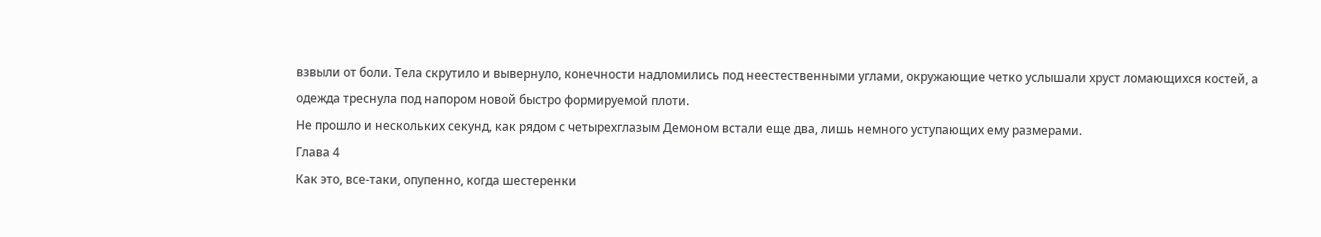взвыли от боли. Тела скрутило и вывернуло, конечности надломились под неестественными углами, окружающие четко услышали хруст ломающихся костей, а одежда треснула под напором новой быстро формируемой плоти.
Не прошло и нескольких секунд, как рядом с четырехглазым Демоном встали еще два, лишь немного уступающих ему размерами.
Глава 4
Как это, все-таки, опупенно, когда шестеренки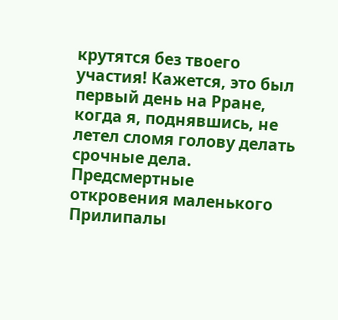крутятся без твоего участия! Кажется, это был первый день на Рране, когда я, поднявшись, не летел сломя голову делать срочные дела. Предсмертные откровения маленького Прилипалы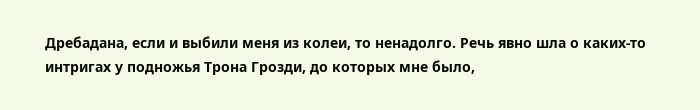Дребадана, если и выбили меня из колеи, то ненадолго. Речь явно шла о каких-то интригах у подножья Трона Грозди, до которых мне было,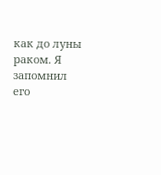как до луны раком. Я запомнил его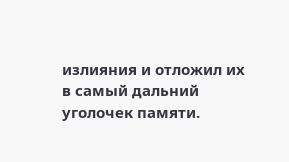излияния и отложил их в самый дальний уголочек памяти.